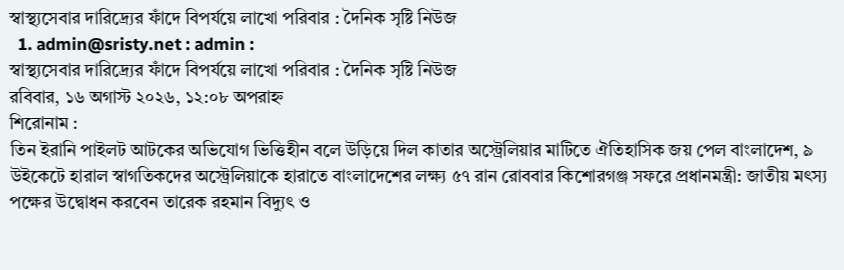স্বাস্থ্যসেবার দারিদ্র্যের ফাঁদে বিপর্যয়ে লাখো পরিবার : দৈনিক সৃষ্টি নিউজ
  1. admin@sristy.net : admin :
স্বাস্থ্যসেবার দারিদ্র্যের ফাঁদে বিপর্যয়ে লাখো পরিবার : দৈনিক সৃষ্টি নিউজ
রবিবার, ১৬ অগাস্ট ২০২৬, ১২:০৮ অপরাহ্ন
শিরোনাম :
তিন ইরানি পাইলট আটকের অভিযোগ ভিত্তিহীন বলে উড়িয়ে দিল কাতার অস্ট্রেলিয়ার মাটিতে ঐতিহাসিক জয় পেল বাংলাদেশ, ৯ উইকেটে হারাল স্বাগতিকদের অস্ট্রেলিয়াকে হারাতে বাংলাদেশের লক্ষ্য ৫৭ রান রোববার কিশোরগঞ্জ সফরে প্রধানমন্ত্রী: জাতীয় মৎস্য পক্ষের উদ্বোধন করবেন তারেক রহমান বিদ্যুৎ ও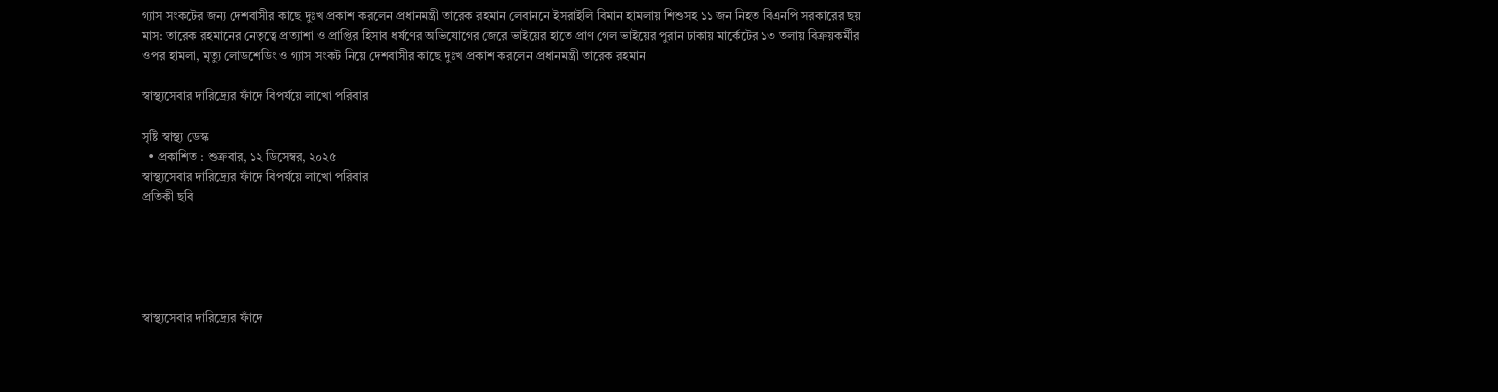গ্যাস সংকটের জন্য দেশবাসীর কাছে দুঃখ প্রকাশ করলেন প্রধানমন্ত্রী তারেক রহমান লেবাননে ইসরাইলি বিমান হামলায় শিশুসহ ১১ জন নিহত বিএনপি সরকারের ছয় মাস: তারেক রহমানের নেতৃত্বে প্রত্যাশা ও প্রাপ্তির হিসাব ধর্ষণের অভিযোগের জেরে ভাইয়ের হাতে প্রাণ গেল ভাইয়ের পুরান ঢাকায় মার্কেটের ১৩ তলায় বিক্রয়কর্মীর ওপর হামলা, মৃত্যু লোডশেডিং ও গ্যাস সংকট নিয়ে দেশবাসীর কাছে দুঃখ প্রকাশ করলেন প্রধানমন্ত্রী তারেক রহমান

স্বাস্থ্যসেবার দারিদ্র্যের ফাঁদে বিপর্যয়ে লাখো পরিবার

সৃষ্টি স্বাস্থ্য ডেস্ক
  • প্রকাশিত : শুক্রবার, ১২ ডিসেম্বর, ২০২৫
স্বাস্থ্যসেবার দারিদ্র্যের ফাঁদে বিপর্যয়ে লাখো পরিবার
প্রতিকী ছবি





স্বাস্থ্যসেবার দারিদ্র্যের ফাঁদে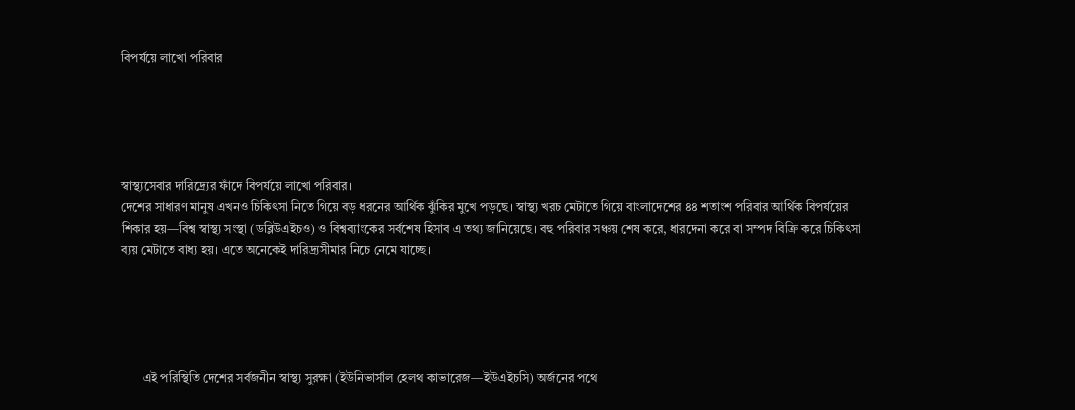বিপর্যয়ে লাখো পরিবার





স্বাস্থ্যসেবার দারিদ্র্যের ফাঁদে বিপর্যয়ে লাখো পরিবার।
দেশের সাধারণ মানুষ এখনও চিকিৎসা নিতে গিয়ে বড় ধরনের আর্থিক ঝুঁকির মুখে পড়ছে। স্বাস্থ্য খরচ মেটাতে গিয়ে বাংলাদেশের ৪৪ শতাংশ পরিবার আর্থিক বিপর্যয়ের শিকার হয়—বিশ্ব স্বাস্থ্য সংস্থা (ডব্লিউএইচও) ও বিশ্বব্যাংকের সর্বশেষ হিসাব এ তথ্য জানিয়েছে। বহু পরিবার সঞ্চয় শেষ করে, ধারদেনা করে বা সম্পদ বিক্রি করে চিকিৎসা ব্যয় মেটাতে বাধ্য হয়। এতে অনেকেই দারিদ্র্যসীমার নিচে নেমে যাচ্ছে।





       এই পরিস্থিতি দেশের সর্বজনীন স্বাস্থ্য সুরক্ষা (ইউনিভার্সাল হেলথ কাভারেজ—ইউএইচসি) অর্জনের পথে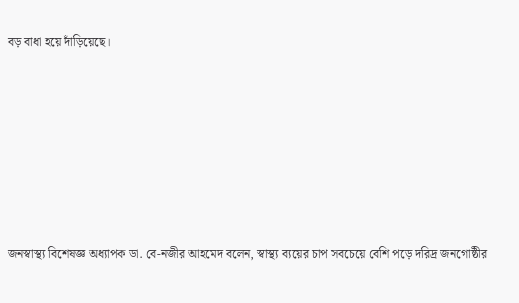বড় বাধা হয়ে দাঁড়িয়েছে।







জনস্বাস্থ্য বিশেষজ্ঞ অধ্যাপক ডা. বে-নজীর আহমেদ বলেন, স্বাস্থ্য ব্যয়ের চাপ সবচেয়ে বেশি পড়ে দরিদ্র জনগোষ্ঠীর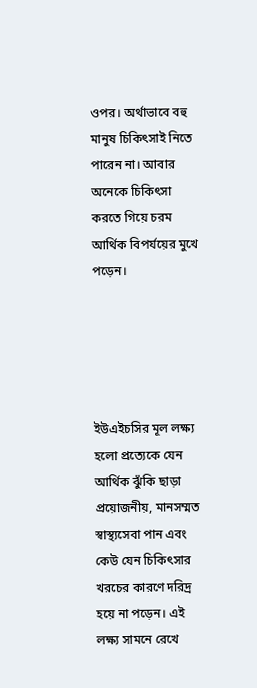ওপর। অর্থাভাবে বহু মানুষ চিকিৎসাই নিতে পারেন না। আবার অনেকে চিকিৎসা করতে গিয়ে চরম আর্থিক বিপর্যয়ের মুখে পড়েন।





ইউএইচসির মূল লক্ষ্য হলো প্রত্যেকে যেন আর্থিক ঝুঁকি ছাড়া প্রয়োজনীয়, মানসম্মত স্বাস্থ্যসেবা পান এবং কেউ যেন চিকিৎসার খরচের কারণে দরিদ্র হয়ে না পড়েন। এই লক্ষ্য সামনে রেখে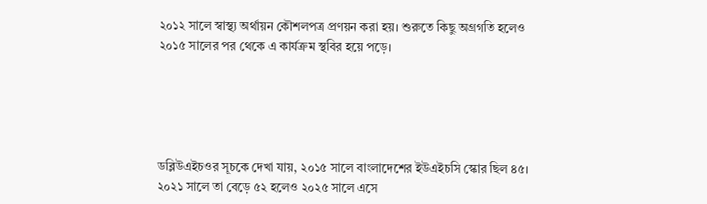২০১২ সালে স্বাস্থ্য অর্থায়ন কৌশলপত্র প্রণয়ন করা হয়। শুরুতে কিছু অগ্রগতি হলেও ২০১৫ সালের পর থেকে এ কার্যক্রম স্থবির হয়ে পড়ে।





ডব্লিউএইচওর সূচকে দেখা যায়, ২০১৫ সালে বাংলাদেশের ইউএইচসি স্কোর ছিল ৪৫। ২০২১ সালে তা বেড়ে ৫২ হলেও ২০২৫ সালে এসে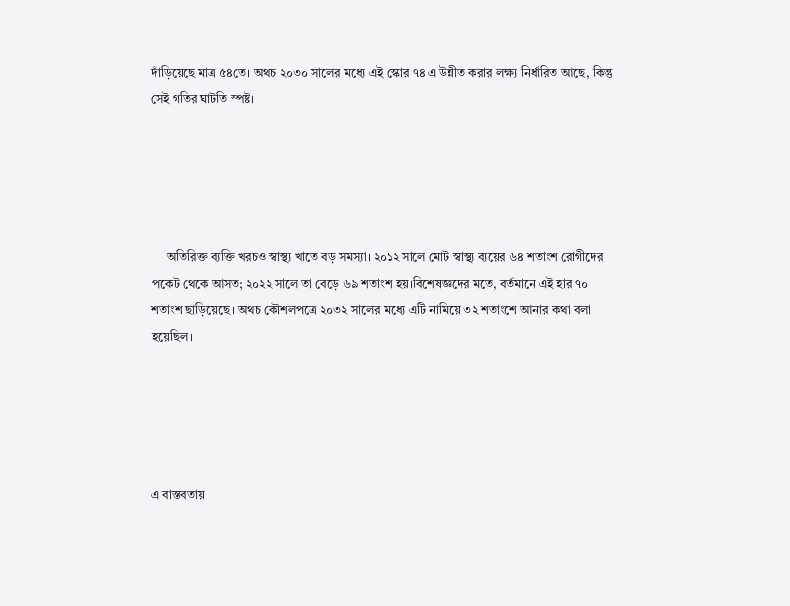দাঁড়িয়েছে মাত্র ৫৪তে। অথচ ২০৩০ সালের মধ্যে এই স্কোর ৭৪ এ উন্নীত করার লক্ষ্য নির্ধারিত আছে, কিন্তু সেই গতির ঘাটতি স্পষ্ট।





     অতিরিক্ত ব্যক্তি খরচও স্বাস্থ্য খাতে বড় সমস্যা। ২০১২ সালে মোট স্বাস্থ্য ব্যয়ের ৬৪ শতাংশ রোগীদের পকেট থেকে আসত; ২০২২ সালে তা বেড়ে ৬৯ শতাংশ হয়।বিশেষজ্ঞদের মতে, বর্তমানে এই হার ৭০ শতাংশ ছাড়িয়েছে। অথচ কৌশলপত্রে ২০৩২ সালের মধ্যে এটি নামিয়ে ৩২ শতাংশে আনার কথা বলা হয়েছিল।





এ বাস্তবতায়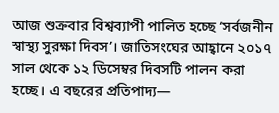আজ শুক্রবার বিশ্বব্যাপী পালিত হচ্ছে ‘সর্বজনীন স্বাস্থ্য সুরক্ষা দিবস’। জাতিসংঘের আহ্বানে ২০১৭ সাল থেকে ১২ ডিসেম্বর দিবসটি পালন করা হচ্ছে। এ বছরের প্রতিপাদ্য—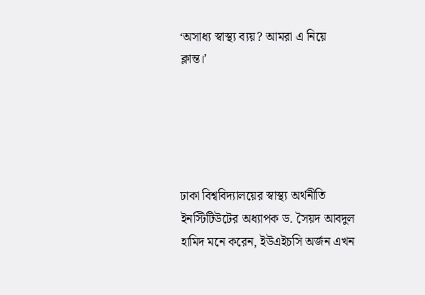‘অসাধ্য স্বাস্থ্য ব্যয়? আমরা এ নিয়ে ক্লান্ত।’





ঢাকা বিশ্ববিদ্যালয়ের স্বাস্থ্য অর্থনীতি ইনস্টিটিউটের অধ্যাপক ড. সৈয়দ আবদুল হামিদ মনে করেন, ইউএইচসি অর্জন এখন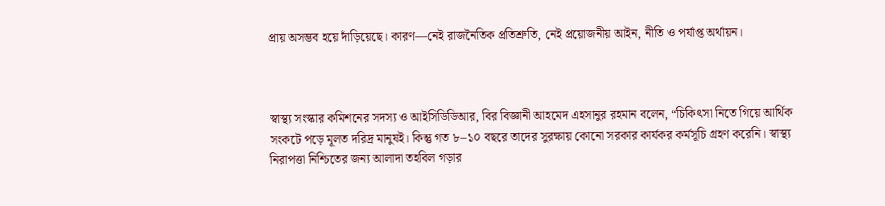প্রায় অসম্ভব হয়ে দাঁড়িয়েছে। কারণ—নেই রাজনৈতিক প্রতিশ্রুতি, নেই প্রয়োজনীয় আইন, নীতি ও পর্যাপ্ত অর্থায়ন।



স্বাস্থ্য সংস্কার কমিশনের সদস্য ও আইসিডিডিআর, বির বিজ্ঞানী আহমেদ এহসানুর রহমান বলেন, “চিকিৎসা নিতে গিয়ে আর্থিক সংকটে পড়ে মূলত দরিদ্র মানুষই। কিন্তু গত ৮–১০ বছরে তাদের সুরক্ষায় কোনো সরকার কার্যকর কর্মসূচি গ্রহণ করেনি। স্বাস্থ্য নিরাপত্তা নিশ্চিতের জন্য আলাদা তহবিল গড়ার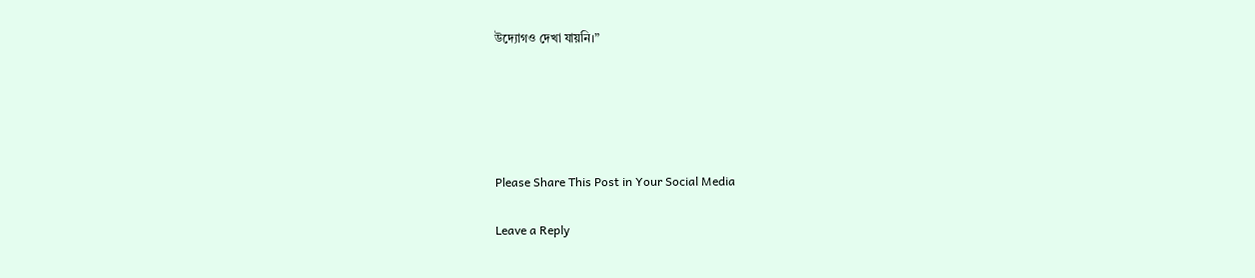উদ্যোগও দেখা যায়নি।”





Please Share This Post in Your Social Media

Leave a Reply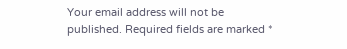Your email address will not be published. Required fields are marked *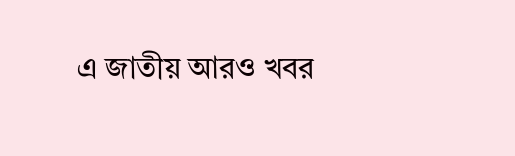এ জাতীয় আরও খবর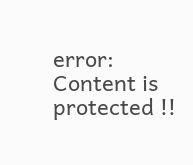error: Content is protected !!